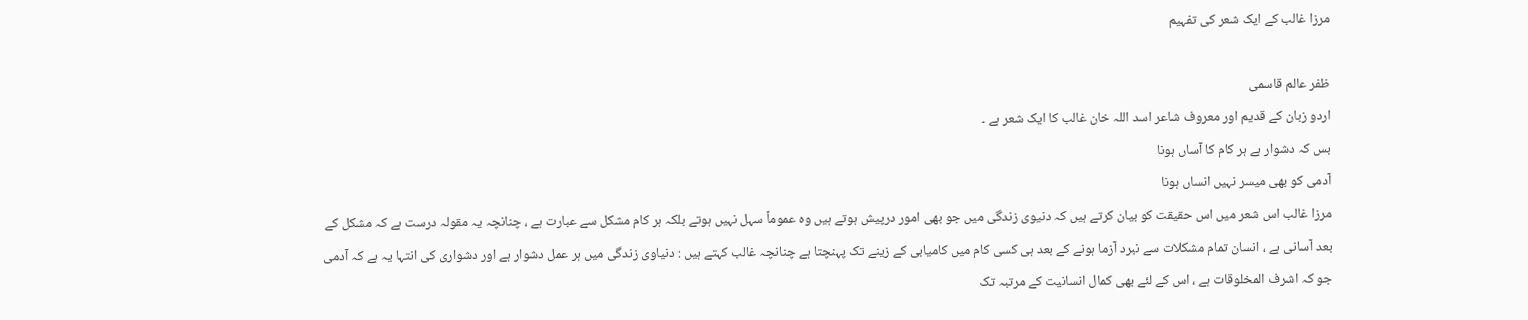مرزا غالب کے ایک شعر کی تفہیم

ظفر عالم قاسمی
اردو زبان کے قدیم اور معروف شاعر اسد اللہ خان غالب کا ایک شعر ہے ۔
بس کہ دشوار ہے ہر کام کا آساں ہونا
آدمی کو بھی میسر نہیں انساں ہونا
مرزا غالب اس شعر میں اس حقیقت کو بیان کرتے ہیں کہ دنیوی زندگی میں جو بھی امور درپیش ہوتے ہیں وہ عموماً سہل نہیں ہوتے بلکہ ہر کام مشکل سے عبارت ہے ، چنانچہ یہ مقولہ درست ہے کہ مشکل کے بعد آسانی ہے ، انسان تمام مشکلات سے نبرد آزما ہونے کے بعد ہی کسی کام میں کامیابی کے زینے تک پہنچتا ہے چنانچہ غالب کہتے ہیں : دنیاوی زندگی میں ہر عمل دشوار ہے اور دشواری کی انتہا یہ ہے کہ آدمی جو کہ اشرف المخلوقات ہے ، اس کے لئے بھی کمال انسانیت کے مرتبہ تک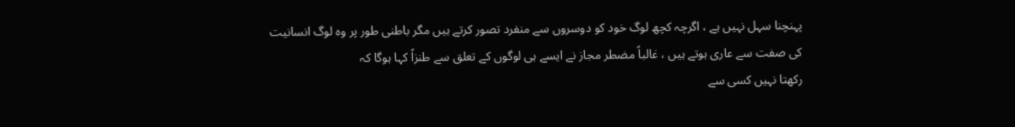پہنچنا سہل نہیں ہے ، اگرچہ کچھ لوگ خود کو دوسروں سے منفرد تصور کرتے ہیں مگر باطنی طور پر وہ لوگ انسانیت کی صفت سے عاری ہوتے ہیں ، غالباً مضطر مجاز نے ایسے ہی لوگوں کے تعلق سے طنزاً کہا ہوگا کہ
رکھتا نہیں کسی سے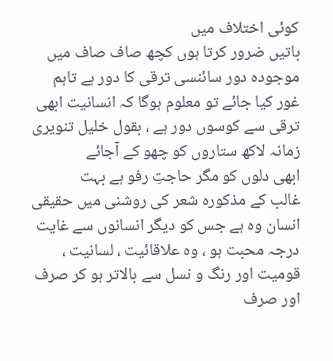کوئی اختلاف میں
باتیں ضرور کرتا ہوں کچھ صاف صاف میں
موجودہ دور سائنسی ترقی کا دور ہے تاہم غور کیا جائے تو معلوم ہوگا کہ انسانیت ابھی ترقی سے کوسوں دور ہے ، بقول خلیل تنویری
زمانہ لاکھ ستاروں کو چھو کے آجائے
ابھی دلوں کو مگر حاجتِ رفو ہے بہت
غالب کے مذکورہ شعر کی روشنی میں حقیقی انسان وہ ہے جس کو دیگر انسانوں سے غایت درجہ محبت ہو ، وہ علاقائیت ، لسانیت ، قومیت اور رنگ و نسل سے بالاتر ہو کر صرف اور صرف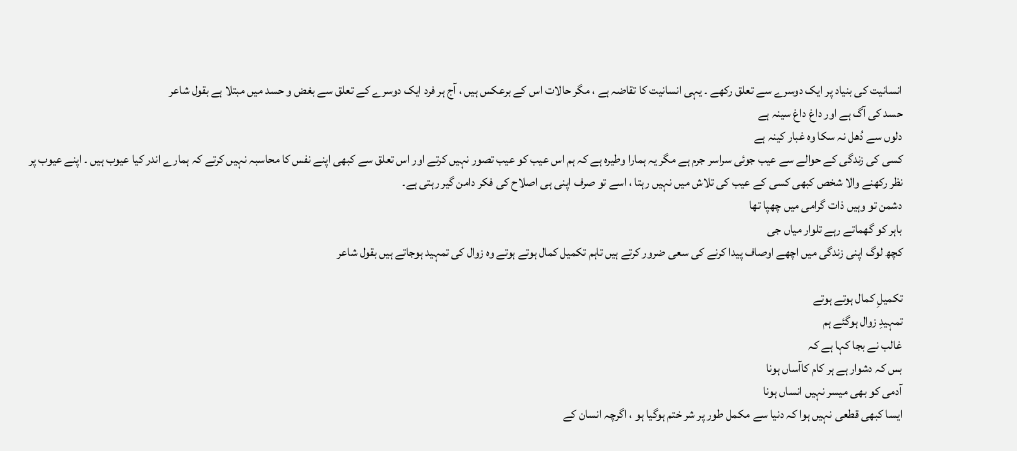انسانیت کی بنیاد پر ایک دوسرے سے تعلق رکھے ۔ یہی انسانیت کا تقاضہ ہے ، مگر حالات اس کے برعکس ہیں ، آج ہر فرد ایک دوسرے کے تعلق سے بغض و حسد میں مبتلا ہے بقول شاعر
حسد کی آگ ہے اور داغ داغ سینہ ہے
دلوں سے دُھل نہ سکا وہ غبار کینہ ہے
کسی کی زندگی کے حوالے سے عیب جوئی سراسر جرم ہے مگر یہ ہمارا وطیرہ ہے کہ ہم اس عیب کو عیب تصور نہیں کرتے اور اس تعلق سے کبھی اپنے نفس کا محاسبہ نہیں کرتے کہ ہمارے اندر کیا عیوب ہیں ۔ اپنے عیوب پر نظر رکھنے والا شخص کبھی کسی کے عیب کی تلاش میں نہیں رہتا ، اسے تو صرف اپنی ہی اصلاح کی فکر دامن گیر رہتی ہے۔
دشمن تو وہیں ذات گرامی میں چھپا تھا
باہر کو گھماتے رہے تلوار میاں جی
کچھ لوگ اپنی زندگی میں اچھے اوصاف پیدا کرنے کی سعی ضرور کرتے ہیں تاہم تکمیل کمال ہوتے ہوتے وہ زوال کی تمہید ہوجاتے ہیں بقول شاعر

تکمیلِ کمال ہوتے ہوتے
تمہیدِ زوال ہوگئے ہم
غالب نے بجا کہا ہے کہ
بس کہ دشوار ہے ہر کام کاآساں ہونا
آدمی کو بھی میسر نہیں انساں ہونا
ایسا کبھی قطعی نہیں ہوا کہ دنیا سے مکمل طور پر شر ختم ہوگیا ہو ، اگرچہ انسان کے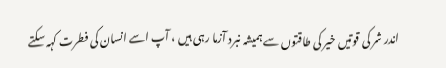اندر شر کی قوتیں خیر کی طاقتوں سے ہمیشہ نبرد آزما رہی ہیں ، آپ اسے انسان کی فطرت کہہ سکتے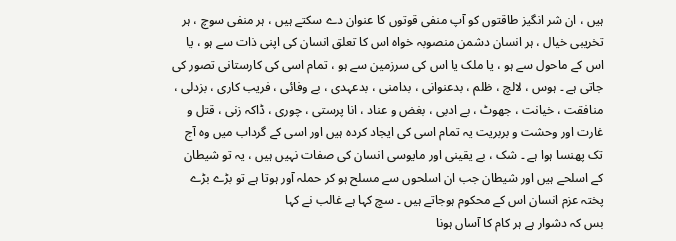ہیں ، ان شر انگیز طاقتوں کو آپ منفی قوتوں کا عنوان دے سکتے ہیں ، ہر منفی سوچ ، ہر تخریبی خیال ، ہر انسان دشمن منصوبہ خواہ اس کا تعلق انسان کی اپنی ذات سے ہو ، یا اس کے ماحول سے ہو ، یا ملک یا اس کی سرزمین سے ہو ، تمام اسی کی کارستانی تصور کی جاتی ہے ۔ ہوس ، لالچ ، ظلم ، بدعنوانی ، بدامنی ، بدعہدی ، بے وفائی ، فریب کاری ، بزدلی ، منافقت ، خیانت ، جھوٹ ، بے ادبی ، بغض و عناد ، انا پرستی ، چوری ، ڈاکہ زنی ، قتل و غارت اور وحشت و بربریت یہ تمام اسی کی ایجاد کردہ ہیں اور اسی کے گرداب میں وہ آج تک پھنسا ہوا ہے ۔ شک ، بے یقینی اور مایوسی انسان کی صفات نہیں ہیں ، یہ تو شیطان کے اسلحے ہیں اور شیطان جب ان اسلحوں سے مسلح ہو کر حملہ آور ہوتا ہے تو بڑے بڑے پختہ عزم انسان اس کے محکوم ہوجاتے ہیں ۔ سچ کہا ہے غالب نے کہا
بس کہ دشوار ہے ہر کام کا آساں ہونا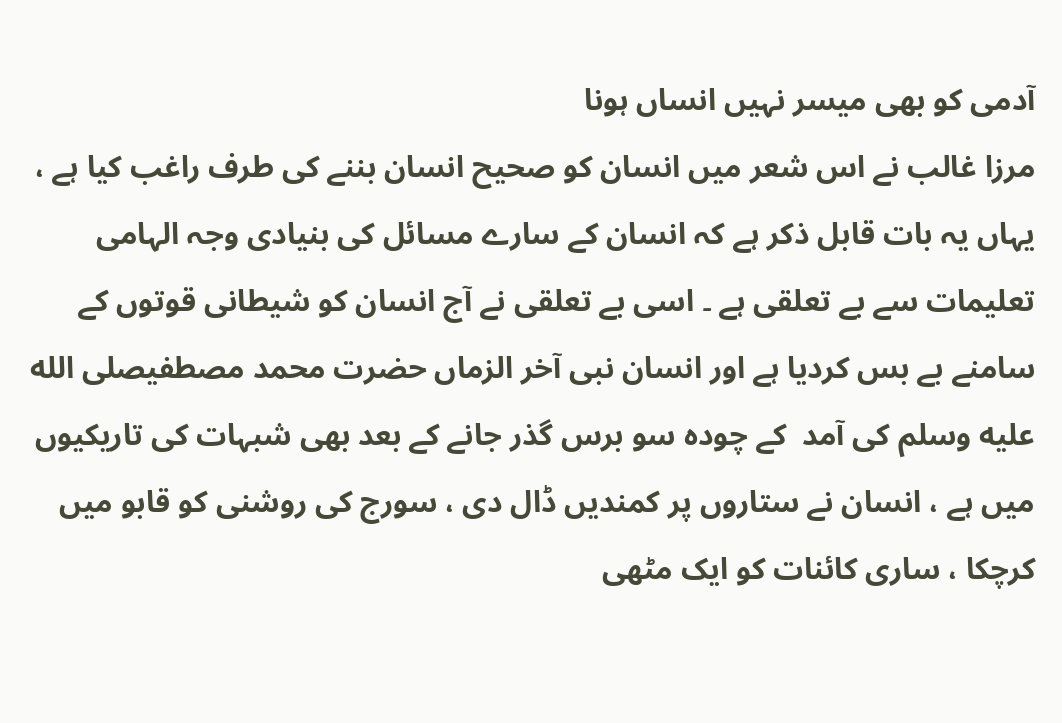آدمی کو بھی میسر نہیں انساں ہونا
مرزا غالب نے اس شعر میں انسان کو صحیح انسان بننے کی طرف راغب کیا ہے ، یہاں یہ بات قابل ذکر ہے کہ انسان کے سارے مسائل کی بنیادی وجہ الہامی تعلیمات سے بے تعلقی ہے ۔ اسی بے تعلقی نے آج انسان کو شیطانی قوتوں کے سامنے بے بس کردیا ہے اور انسان نبی آخر الزماں حضرت محمد مصطفیصلى الله عليه وسلم کی آمد  کے چودہ سو برس گذر جانے کے بعد بھی شبہات کی تاریکیوں میں ہے ، انسان نے ستاروں پر کمندیں ڈال دی ، سورج کی روشنی کو قابو میں کرچکا ، ساری کائنات کو ایک مٹھی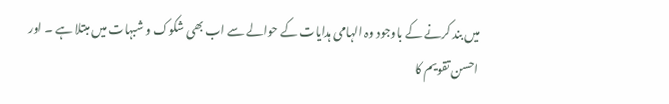میں بند کرنے کے باوجود وہ الہامی ہدایات کے حوالے سے اب بھی شکوک و شبہات میں مبتلا ہے ۔ اور احسن تقویم کا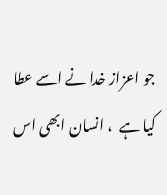جو اعزاز خدا نے اسے عطا کیا ہے  ، انسان ابھی اس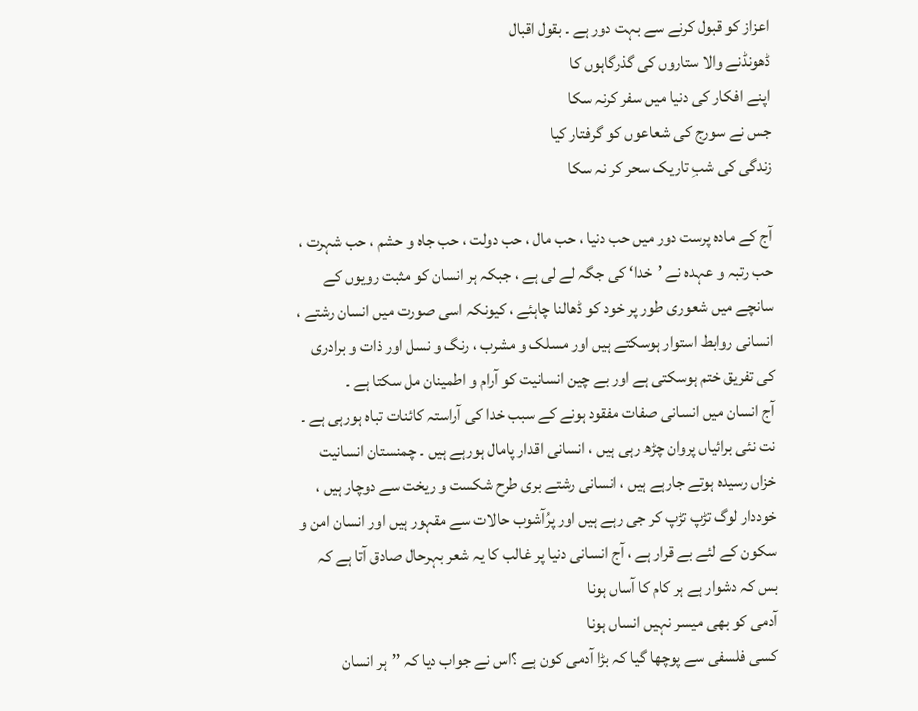اعزاز کو قبول کرنے سے بہت دور ہے ۔ بقول اقبال
ڈھونڈنے والا ستاروں کی گذرگاہوں کا
اپنے افکار کی دنیا میں سفر کرنہ سکا
جس نے سورج کی شعاعوں کو گرفتار کیا
زندگی کی شبِ تاریک سحر کر نہ سکا

آج کے مادہ پرست دور میں حب دنیا ، حب مال ، حب دولت ، حب جاہ و حشم ، حب شہرت ، حب رتبہ و عہدہ نے ’خدا‘ کی جگہ لے لی ہے ، جبکہ ہر انسان کو مثبت رویوں کے سانچے میں شعوری طور پر خود کو ڈھالنا چاہئے ، کیونکہ اسی صورت میں انسان رشتے ، انسانی روابط استوار ہوسکتے ہیں اور مسلک و مشرب ، رنگ و نسل اور ذات و برادری کی تفریق ختم ہوسکتی ہے اور بے چین انسانیت کو آرام و اطمینان مل سکتا ہے ۔
آج انسان میں انسانی صفات مفقود ہونے کے سبب خدا کی آراستہ کائنات تباہ ہورہی ہے ۔ نت نئی برائیاں پروان چڑھ رہی ہیں ، انسانی اقدار پامال ہورہے ہیں ۔ چمنستان انسانیت خزاں رسیدہ ہوتے جارہے ہیں ، انسانی رشتے بری طرح شکست و ریخت سے دوچار ہیں ، خوددار لوگ تڑپ تڑپ کر جی رہے ہیں اور پرُآشوب حالات سے مقہور ہیں اور انسان امن و سکون کے لئے بے قرار ہے ، آج انسانی دنیا پر غالب کا یہ شعر بہرحال صادق آتا ہے کہ
بس کہ دشوار ہے ہر کام کا آساں ہونا
آدمی کو بھی میسر نہیں انساں ہونا
کسی فلسفی سے پوچھا گیا کہ بڑا آدمی کون ہے ؟اس نے جواب دیا کہ ’’ہر انسان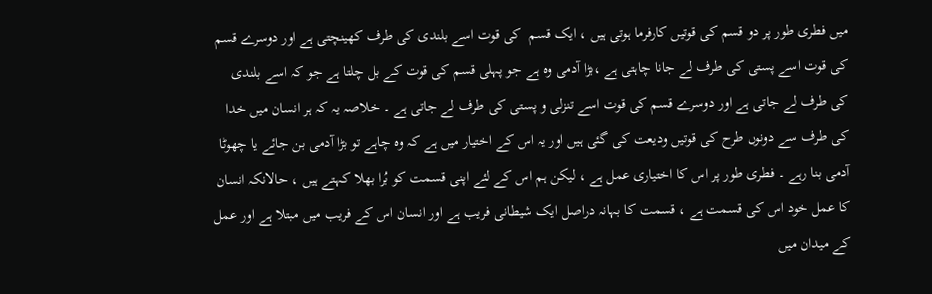میں فطری طور پر دو قسم کی قوتیں کارفرما ہوتی ہیں ، ایک قسم  کی قوت اسے بلندی کی طرف کھینچتی ہے اور دوسرے قسم کی قوت اسے پستی کی طرف لے جانا چاہتی ہے ،بڑا آدمی وہ ہے جو پہلی قسم کی قوت کے بل چلتا ہے جو کہ اسے بلندی کی طرف لے جاتی ہے اور دوسرے قسم کی قوت اسے تنزلی و پستی کی طرف لے جاتی ہے ۔ خلاصہ یہ کہ ہر انسان میں خدا کی طرف سے دونوں طرح کی قوتیں ودیعت کی گئی ہیں اور یہ اس کے اختیار میں ہے کہ وہ چاہے تو بڑا آدمی بن جائے یا چھوٹا آدمی بنا رہے ۔ فطری طور پر اس کا اختیاری عمل ہے ، لیکن ہم اس کے لئے اپنی قسمت کو بُرا بھلا کہتے ہیں ، حالانکہ انسان کا عمل خود اس کی قسمت ہے ، قسمت کا بہانہ دراصل ایک شیطانی فریب ہے اور انسان اس کے فریب میں مبتلا ہے اور عمل کے میدان میں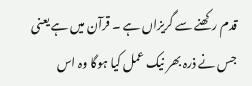قدم رکھنے سے گریزاں ہے ۔ قرآن میں ہے یعنی جس نے ذرہ بھر نیک عمل کیا ہوگا وہ اس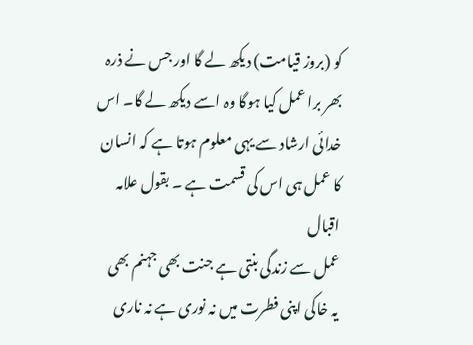کو (بروز قیامت) دیکھ لے گا اور جس نے ذرہ بھر برا عمل کیا ہوگا وہ اسے دیکھ لے گا۔ اس خدائی ارشاد سے یہی معلوم ہوتا ہے کہ انسان کا عمل ہی اس کی قسمت ہے ۔ بقول علامہ اقبال
عمل سے زندگی بنتی ہے جنت بھی جہنم بھی
یہ خاکی اپنی فطرت میں نہ نوری ہے نہ ناری